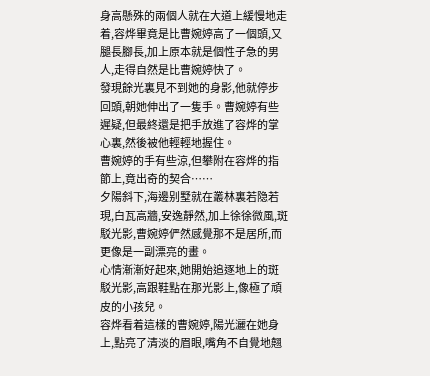身高懸殊的兩個人就在大道上緩慢地走着,容烨畢竟是比曹婉婷高了一個頭,又腿長腳長,加上原本就是個性子急的男人,走得自然是比曹婉婷快了。
發現餘光裏見不到她的身影,他就停步回頭,朝她伸出了一隻手。曹婉婷有些遲疑,但最終還是把手放進了容烨的掌心裏,然後被他輕輕地握住。
曹婉婷的手有些涼,但攀附在容烨的指節上,竟出奇的契合……
夕陽斜下,海邊别墅就在叢林裏若隐若現,白瓦高牆,安逸靜然,加上徐徐微風,斑駁光影,曹婉婷俨然感覺那不是居所,而更像是一副漂亮的畫。
心情漸漸好起來,她開始追逐地上的斑駁光影,高跟鞋點在那光影上,像極了頑皮的小孩兒。
容烨看着這樣的曹婉婷,陽光灑在她身上,點亮了清淡的眉眼,嘴角不自覺地翹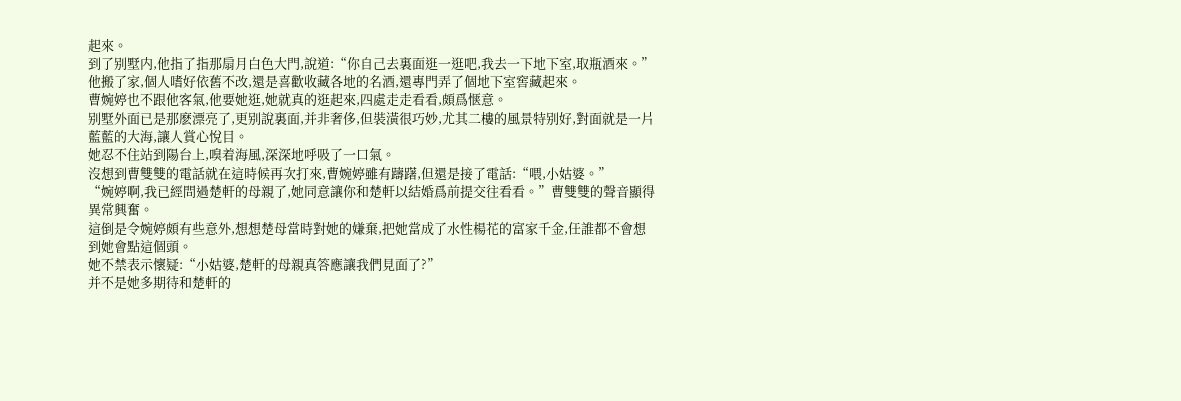起來。
到了别墅内,他指了指那扇月白色大門,說道:“你自己去裏面逛一逛吧,我去一下地下室,取瓶酒來。”他搬了家,個人嗜好依舊不改,還是喜歡收藏各地的名酒,還專門弄了個地下室窖藏起來。
曹婉婷也不跟他客氣,他要她逛,她就真的逛起來,四處走走看看,頗爲惬意。
别墅外面已是那麽漂亮了,更别說裏面,并非奢侈,但裝潢很巧妙,尤其二樓的風景特别好,對面就是一片藍藍的大海,讓人賞心悅目。
她忍不住站到陽台上,嗅着海風,深深地呼吸了一口氣。
沒想到曹雙雙的電話就在這時候再次打來,曹婉婷雖有躊躇,但還是接了電話:“喂,小姑婆。”
“婉婷啊,我已經問過楚軒的母親了,她同意讓你和楚軒以結婚爲前提交往看看。”曹雙雙的聲音顯得異常興奮。
這倒是令婉婷頗有些意外,想想楚母當時對她的嫌棄,把她當成了水性楊花的富家千金,任誰都不會想到她會點這個頭。
她不禁表示懷疑:“小姑婆,楚軒的母親真答應讓我們見面了?”
并不是她多期待和楚軒的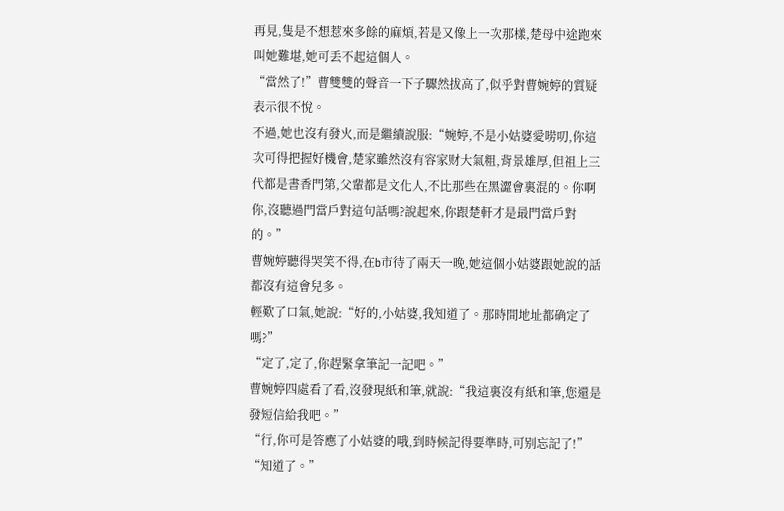再見,隻是不想惹來多餘的麻煩,若是又像上一次那樣,楚母中途跑來叫她難堪,她可丢不起這個人。
“當然了!”曹雙雙的聲音一下子驟然拔高了,似乎對曹婉婷的質疑表示很不悅。
不過,她也沒有發火,而是繼續說服:“婉婷,不是小姑婆愛唠叨,你這次可得把握好機會,楚家雖然沒有容家财大氣粗,背景雄厚,但祖上三代都是書香門第,父輩都是文化人,不比那些在黑澀會裏混的。你啊你,沒聽過門當戶對這句話嗎?說起來,你跟楚軒才是最門當戶對的。”
曹婉婷聽得哭笑不得,在b市待了兩天一晚,她這個小姑婆跟她說的話都沒有這會兒多。
輕歎了口氣,她說:“好的,小姑婆,我知道了。那時間地址都确定了嗎?”
“定了,定了,你趕緊拿筆記一記吧。”
曹婉婷四處看了看,沒發現紙和筆,就說:“我這裏沒有紙和筆,您還是發短信給我吧。”
“行,你可是答應了小姑婆的哦,到時候記得要準時,可别忘記了!”
“知道了。”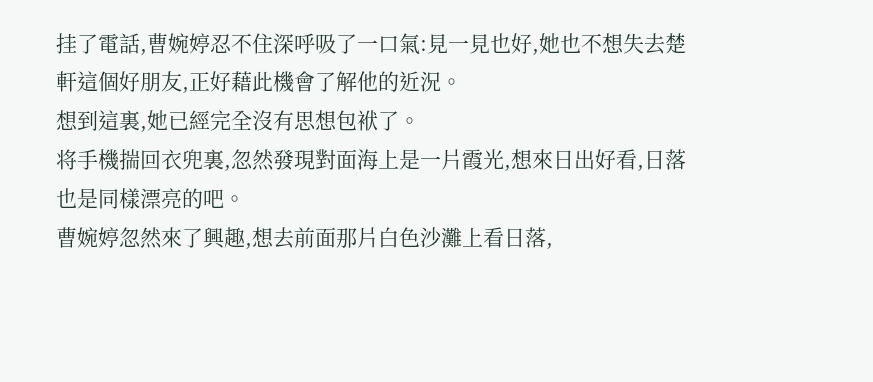挂了電話,曹婉婷忍不住深呼吸了一口氣:見一見也好,她也不想失去楚軒這個好朋友,正好藉此機會了解他的近況。
想到這裏,她已經完全沒有思想包袱了。
将手機揣回衣兜裏,忽然發現對面海上是一片霞光,想來日出好看,日落也是同樣漂亮的吧。
曹婉婷忽然來了興趣,想去前面那片白色沙灘上看日落,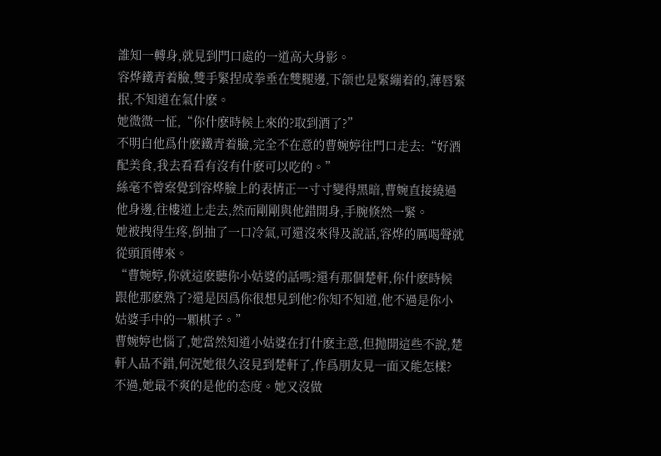誰知一轉身,就見到門口處的一道高大身影。
容烨鐵青着臉,雙手緊捏成拳垂在雙腿邊,下颌也是緊繃着的,薄唇緊抿,不知道在氣什麽。
她微微一怔,“你什麽時候上來的?取到酒了?”
不明白他爲什麽鐵青着臉,完全不在意的曹婉婷往門口走去:“好酒配美食,我去看看有沒有什麽可以吃的。”
絲毫不曾察覺到容烨臉上的表情正一寸寸變得黑暗,曹婉直接繞過他身邊,往樓道上走去,然而剛剛與他錯開身,手腕倏然一緊。
她被拽得生疼,倒抽了一口冷氣,可還沒來得及說話,容烨的厲喝聲就從頭頂傳來。
“曹婉婷,你就這麽聽你小姑婆的話嗎?還有那個楚軒,你什麽時候跟他那麽熟了?還是因爲你很想見到他?你知不知道,他不過是你小姑婆手中的一顆棋子。”
曹婉婷也惱了,她當然知道小姑婆在打什麽主意,但抛開這些不說,楚軒人品不錯,何況她很久沒見到楚軒了,作爲朋友見一面又能怎樣?
不過,她最不爽的是他的态度。她又沒做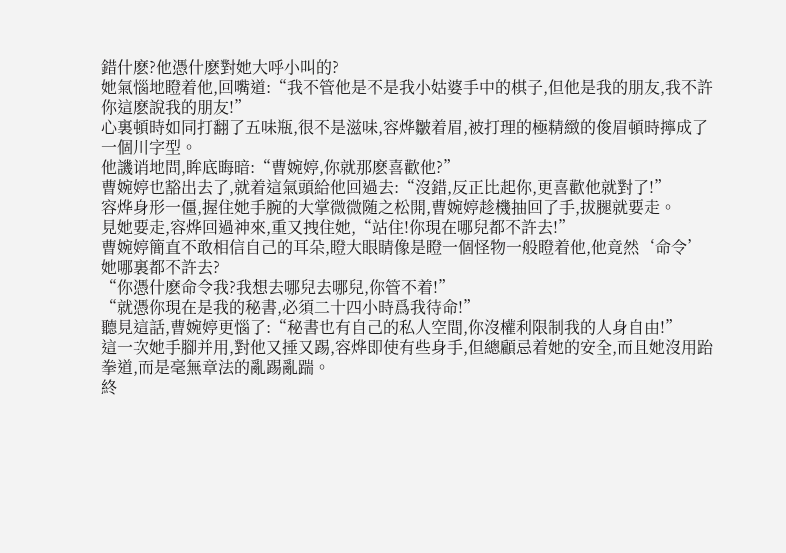錯什麽?他憑什麽對她大呼小叫的?
她氣惱地瞪着他,回嘴道:“我不管他是不是我小姑婆手中的棋子,但他是我的朋友,我不許你這麽說我的朋友!”
心裏頓時如同打翻了五味瓶,很不是滋味,容烨皺着眉,被打理的極精緻的俊眉頓時擰成了一個川字型。
他譏诮地問,眸底晦暗:“曹婉婷,你就那麽喜歡他?”
曹婉婷也豁出去了,就着這氣頭給他回過去:“沒錯,反正比起你,更喜歡他就對了!”
容烨身形一僵,握住她手腕的大掌微微随之松開,曹婉婷趁機抽回了手,拔腿就要走。
見她要走,容烨回過神來,重又拽住她,“站住!你現在哪兒都不許去!”
曹婉婷簡直不敢相信自己的耳朵,瞪大眼睛像是瞪一個怪物一般瞪着他,他竟然‘命令’她哪裏都不許去?
“你憑什麽命令我?我想去哪兒去哪兒,你管不着!”
“就憑你現在是我的秘書,必須二十四小時爲我待命!”
聽見這話,曹婉婷更惱了:“秘書也有自己的私人空間,你沒權利限制我的人身自由!”
這一次她手腳并用,對他又捶又踢,容烨即使有些身手,但總顧忌着她的安全,而且她沒用跆拳道,而是毫無章法的亂踢亂踹。
終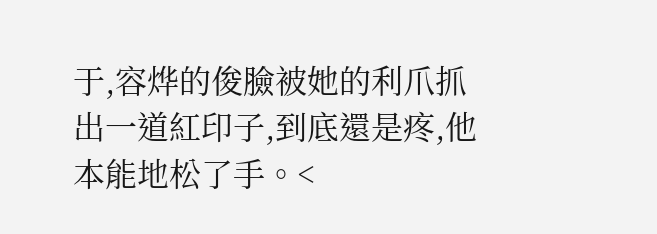于,容烨的俊臉被她的利爪抓出一道紅印子,到底還是疼,他本能地松了手。<